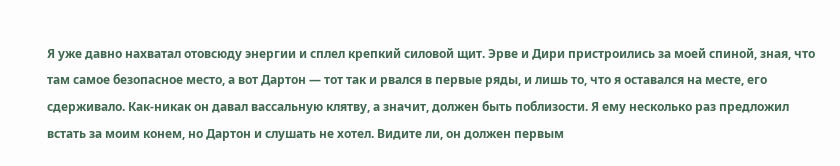Я уже давно нахватал отовсюду энергии и сплел крепкий силовой щит. Эрве и Дири пристроились за моей спиной, зная, что там самое безопасное место, а вот Дартон — тот так и рвался в первые ряды, и лишь то, что я оставался на месте, его сдерживало. Как-никак он давал вассальную клятву, а значит, должен быть поблизости. Я ему несколько раз предложил встать за моим конем, но Дартон и слушать не хотел. Видите ли, он должен первым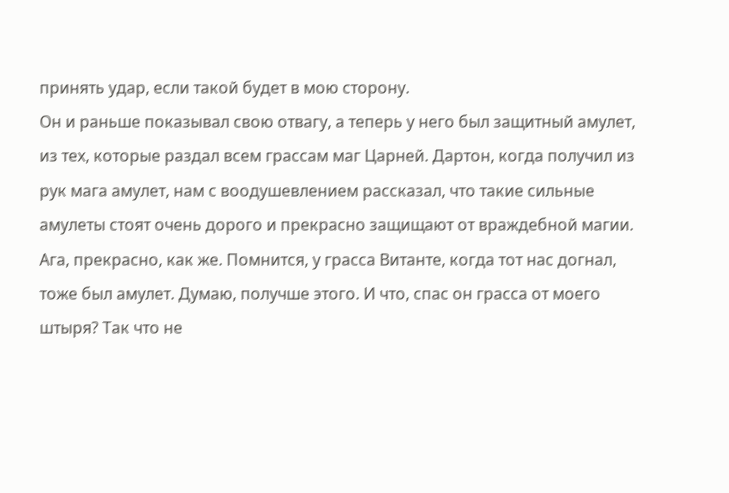принять удар, если такой будет в мою сторону.
Он и раньше показывал свою отвагу, а теперь у него был защитный амулет, из тех, которые раздал всем грассам маг Царней. Дартон, когда получил из рук мага амулет, нам с воодушевлением рассказал, что такие сильные амулеты стоят очень дорого и прекрасно защищают от враждебной магии. Ага, прекрасно, как же. Помнится, у грасса Витанте, когда тот нас догнал, тоже был амулет. Думаю, получше этого. И что, спас он грасса от моего штыря? Так что не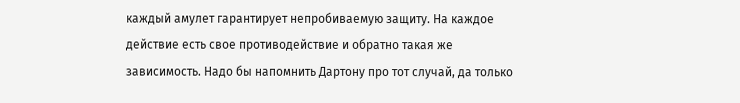каждый амулет гарантирует непробиваемую защиту. На каждое действие есть свое противодействие и обратно такая же зависимость. Надо бы напомнить Дартону про тот случай, да только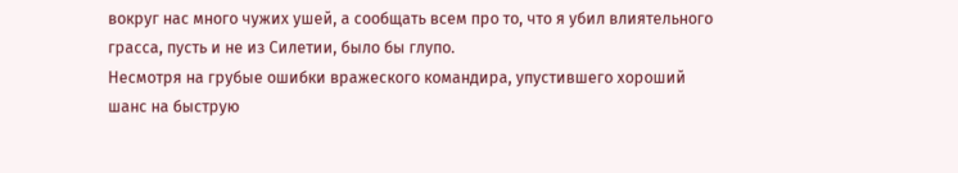вокруг нас много чужих ушей, а сообщать всем про то, что я убил влиятельного грасса, пусть и не из Силетии, было бы глупо.
Несмотря на грубые ошибки вражеского командира, упустившего хороший шанс на быструю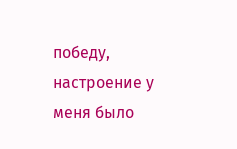победу, настроение у меня было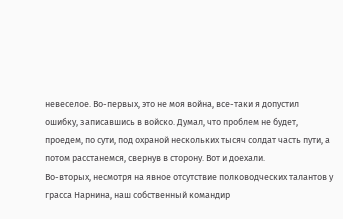невеселое. Во-первых, это не моя война, все-таки я допустил ошибку, записавшись в войско. Думал, что проблем не будет, проедем, по сути, под охраной нескольких тысяч солдат часть пути, а потом расстанемся, свернув в сторону. Вот и доехали.
Во-вторых, несмотря на явное отсутствие полководческих талантов у грасса Нарнина, наш собственный командир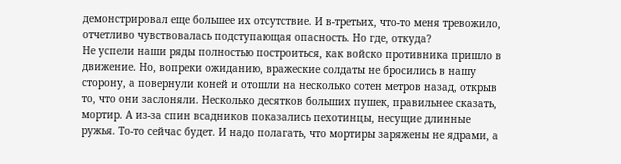демонстрировал еще большее их отсутствие. И в-третьих, что-то меня тревожило, отчетливо чувствовалась подступающая опасность. Но где, откуда?
Не успели наши ряды полностью построиться, как войско противника пришло в движение. Но, вопреки ожиданию, вражеские солдаты не бросились в нашу сторону, а повернули коней и отошли на несколько сотен метров назад, открыв то, что они заслоняли. Несколько десятков больших пушек, правильнее сказать, мортир. А из-за спин всадников показались пехотинцы, несущие длинные ружья. То-то сейчас будет. И надо полагать, что мортиры заряжены не ядрами, а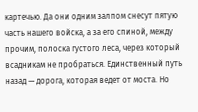картечью. Да они одним залпом снесут пятую часть нашего войска, а за его спиной, между прочим, полоска густого леса, через который всадникам не пробраться. Единственный путь назад — дорога, которая ведет от моста. Но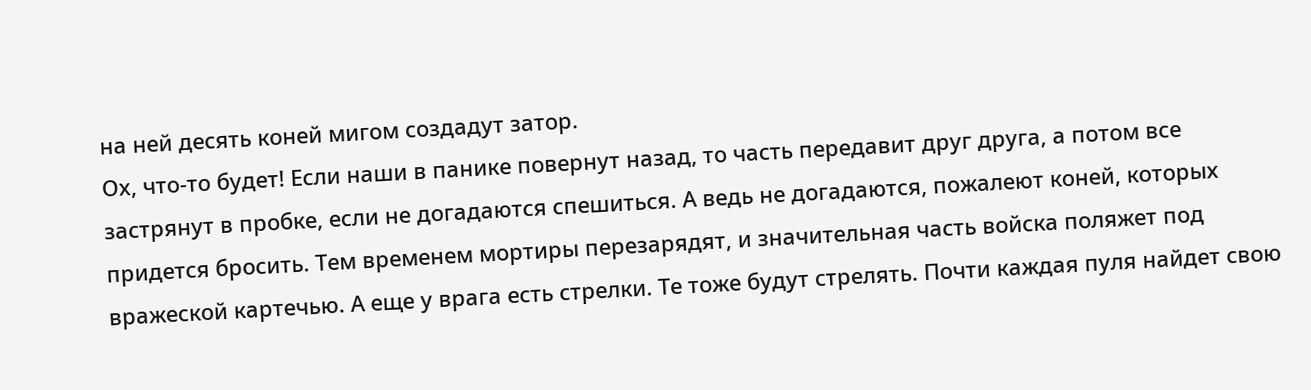на ней десять коней мигом создадут затор.
Ох, что-то будет! Если наши в панике повернут назад, то часть передавит друг друга, а потом все застрянут в пробке, если не догадаются спешиться. А ведь не догадаются, пожалеют коней, которых придется бросить. Тем временем мортиры перезарядят, и значительная часть войска поляжет под вражеской картечью. А еще у врага есть стрелки. Те тоже будут стрелять. Почти каждая пуля найдет свою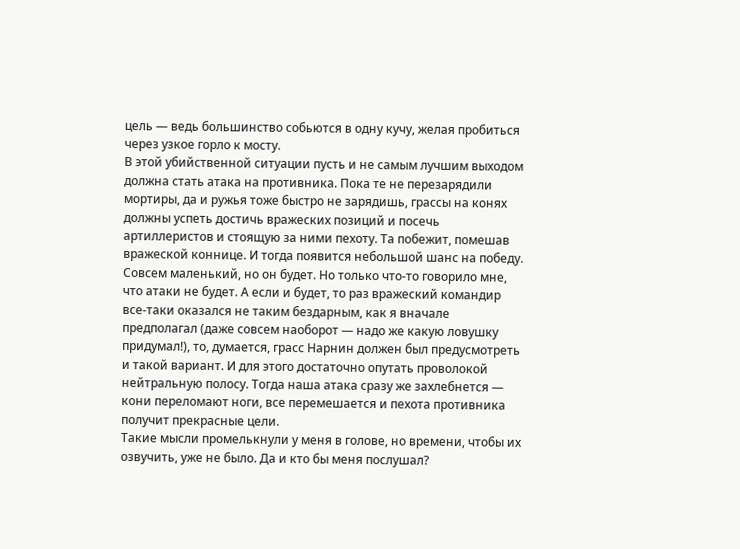цель — ведь большинство собьются в одну кучу, желая пробиться через узкое горло к мосту.
В этой убийственной ситуации пусть и не самым лучшим выходом должна стать атака на противника. Пока те не перезарядили мортиры, да и ружья тоже быстро не зарядишь, грассы на конях должны успеть достичь вражеских позиций и посечь артиллеристов и стоящую за ними пехоту. Та побежит, помешав вражеской коннице. И тогда появится небольшой шанс на победу. Совсем маленький, но он будет. Но только что-то говорило мне, что атаки не будет. А если и будет, то раз вражеский командир все-таки оказался не таким бездарным, как я вначале предполагал (даже совсем наоборот — надо же какую ловушку придумал!), то, думается, грасс Нарнин должен был предусмотреть и такой вариант. И для этого достаточно опутать проволокой нейтральную полосу. Тогда наша атака сразу же захлебнется — кони переломают ноги, все перемешается и пехота противника получит прекрасные цели.
Такие мысли промелькнули у меня в голове, но времени, чтобы их озвучить, уже не было. Да и кто бы меня послушал?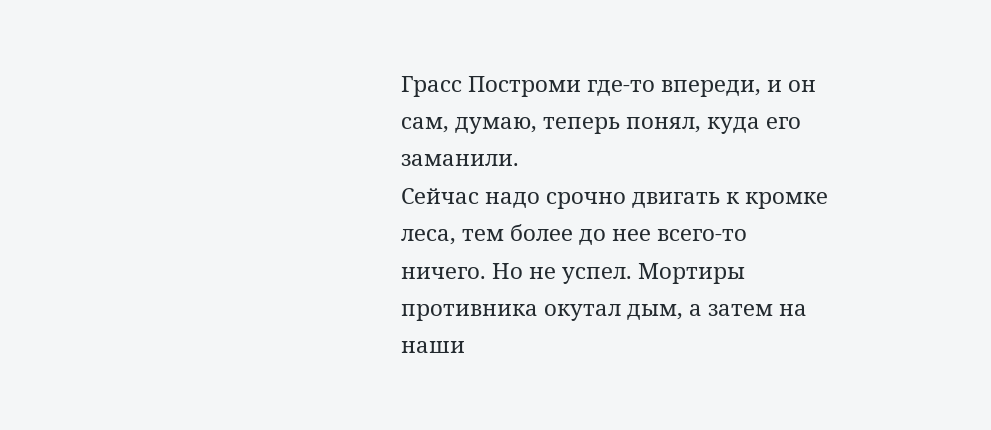Грасс Построми где-то впереди, и он сам, думаю, теперь понял, куда его заманили.
Сейчас надо срочно двигать к кромке леса, тем более до нее всего-то ничего. Но не успел. Мортиры противника окутал дым, а затем на наши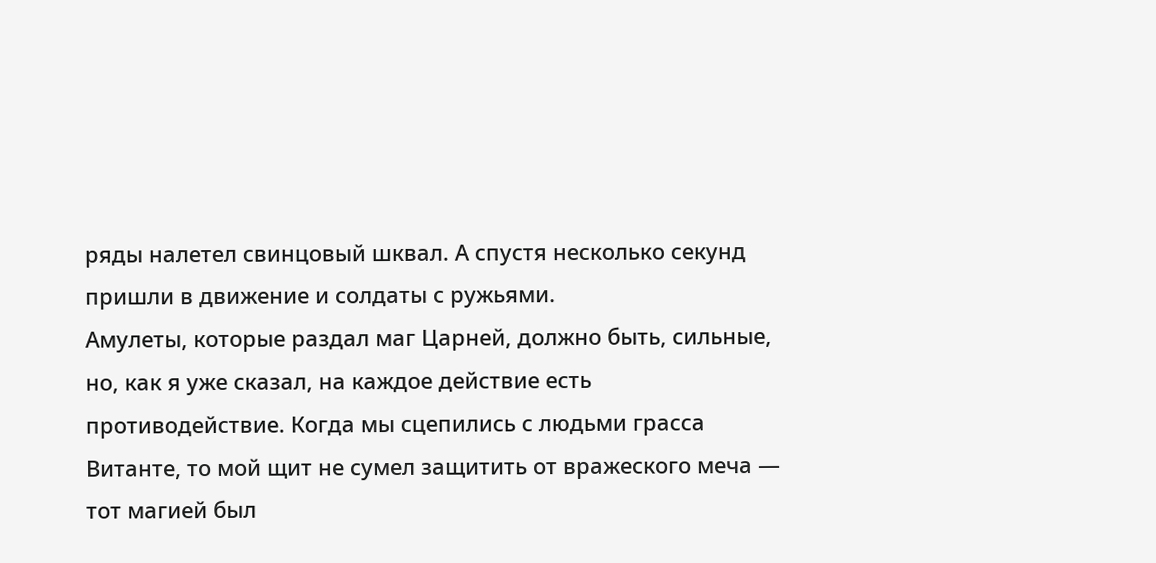ряды налетел свинцовый шквал. А спустя несколько секунд пришли в движение и солдаты с ружьями.
Амулеты, которые раздал маг Царней, должно быть, сильные, но, как я уже сказал, на каждое действие есть противодействие. Когда мы сцепились с людьми грасса Витанте, то мой щит не сумел защитить от вражеского меча — тот магией был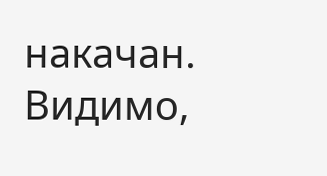накачан. Видимо,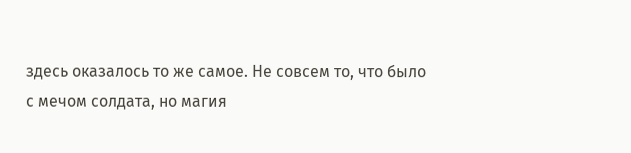здесь оказалось то же самое. Не совсем то, что было с мечом солдата, но магия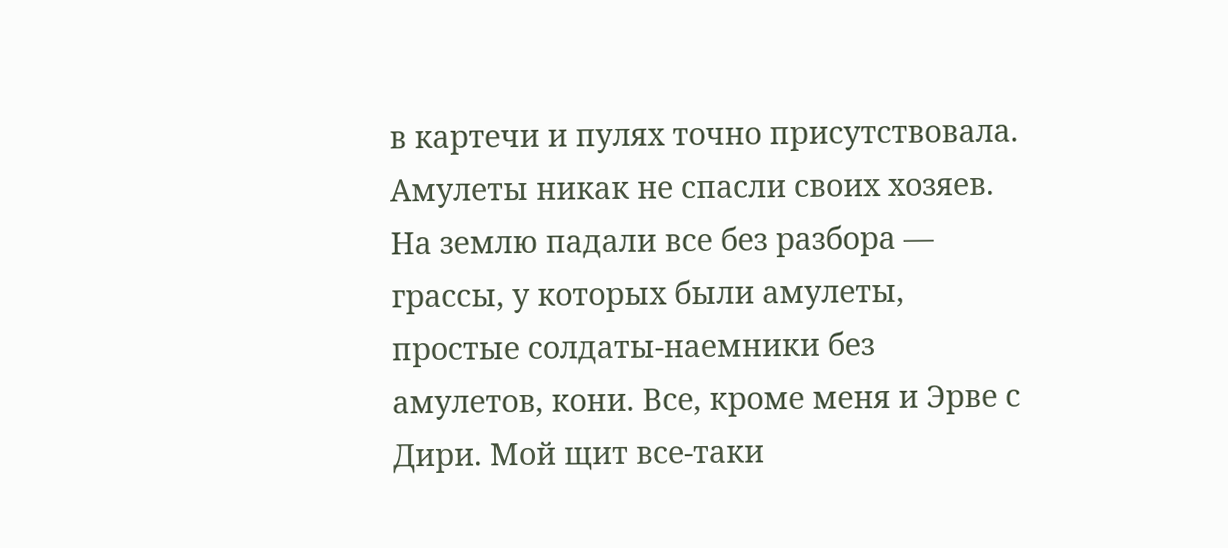в картечи и пулях точно присутствовала. Амулеты никак не спасли своих хозяев. На землю падали все без разбора — грассы, у которых были амулеты, простые солдаты-наемники без амулетов, кони. Все, кроме меня и Эрве с Дири. Мой щит все-таки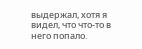выдержал, хотя я видел, что что-то в него попало.